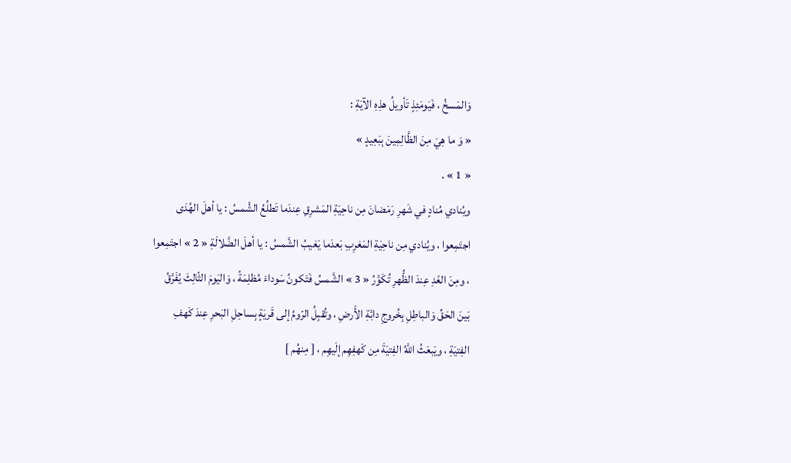وَالمَسخُ ، فَيَومَئِذٍ تَأويلُ هذِهِ الآيَةِ :
« وَ ما هِيَ مِنَ الظَّالِمِينَ بِبَعِيدٍ »
« 1 » .
ويُنادي مُنادٍ في شَهرِ رَمَضانَ مِن ناحِيَةِ المَشرِقِ عِندَما تَطلُعُ الشَّمسُ : يا أهلَ الهُدَى اجتَمِعوا ، ويُنادي مِن ناحِيَةِ المَغرِبِ بَعدَما يَغيبُ الشَّمسُ : يا أهلَ الضَّلالَةِ « 2 » اجتَمِعوا ، ومِنَ الغَدِ عِندَ الظُّهرِ تُكَوَّرُ « 3 » الشَّمسُ فَتَكونُ سَوداءَ مُظلِمَةً ، وَاليَومَ الثّالِثَ يُفَرَّقُ بَينَ الحَقِّ وَالباطِلِ بِخُروجِ دابَّةِ الأَرضِ ، وتُقبِلُ الرّومُ إلى قَريَةٍ بِساحِلِ البَحرِ عِندَ كَهفِ الفِتيَةِ ، ويَبعَثُ اللَّهُ الفِتيَةَ مِن كَهفِهِم إلَيهِم ، [ مِنهُم ]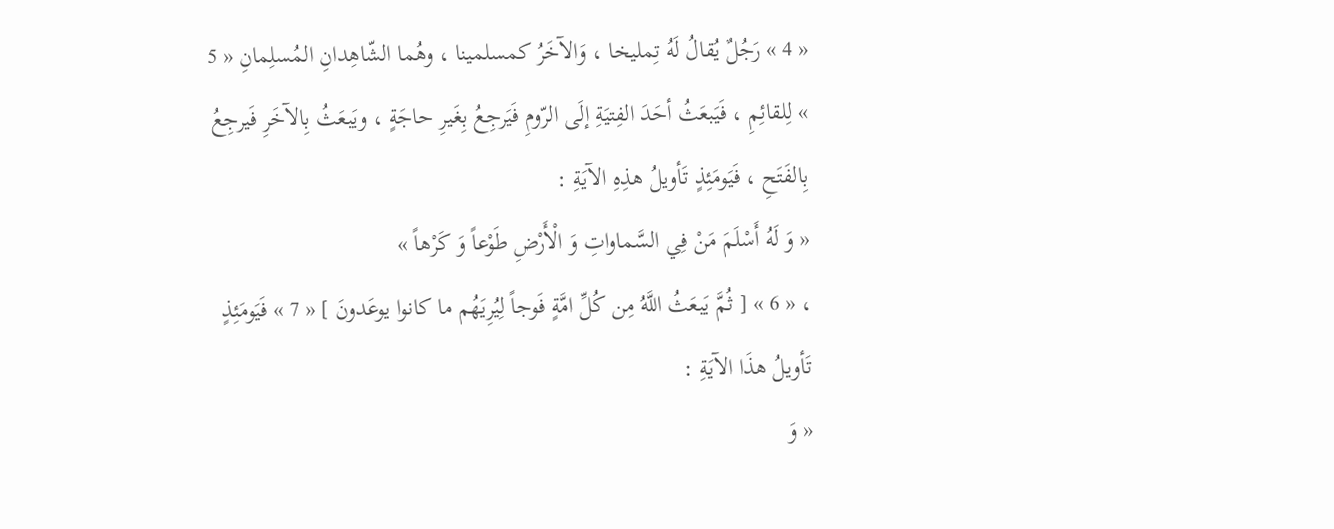« 4 » رَجُلٌ يُقالُ لَهُ تِمليخا ، وَالآخَرُ كمسلمينا ، وهُما الشّاهِدانِ المُسلِمانِ « 5 » لِلقائِمِ ، فَيَبعَثُ أحَدَ الفِتيَةِ إلَى الرّومِ فَيَرجِعُ بِغَيرِ حاجَةٍ ، ويَبعَثُ بِالآخَرِ فَيرجِعُ بِالفَتَحِ ، فَيَومَئِذٍ تَأويلُ هذِهِ الآيَةِ :
« وَ لَهُ أَسْلَمَ مَنْ فِي السَّماواتِ وَ الْأَرْضِ طَوْعاً وَ كَرْهاً »
، « 6 » [ ثُمَّ يَبعَثُ اللَّهُ مِن كُلِّ امَّةٍ فَوجاً لِيُرِيَهُم ما كانوا يوعَدونَ ] « 7 » فَيَومَئِذٍ تَأويلُ هذَا الآيَةِ :
« وَ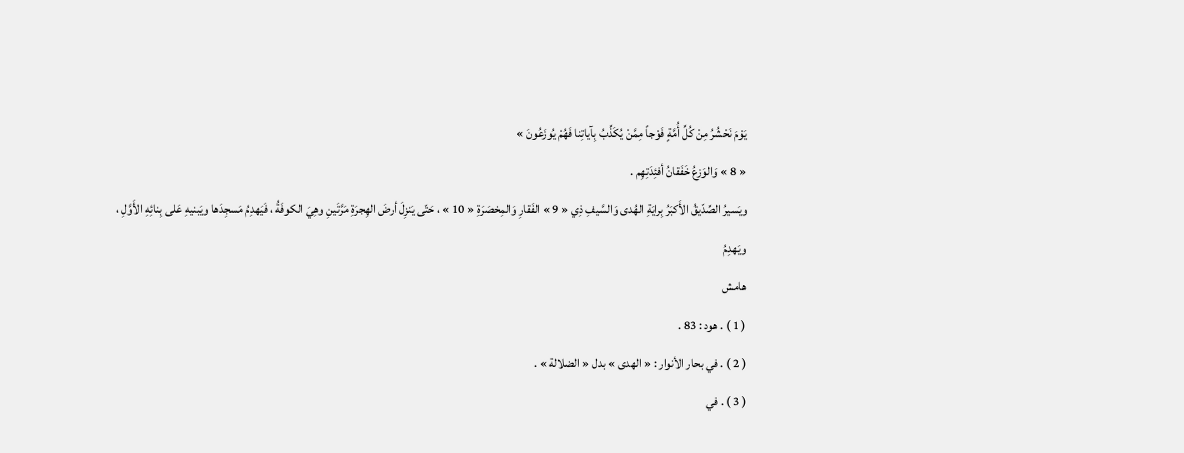يَوْمَ نَحْشُرُ مِنْ كُلِّ أُمَّةٍ فَوْجاً مِمَّنْ يُكَذِّبُ بِآياتِنا فَهُمْ يُوزَعُونَ »
« 8 » وَالوَزعُ خَفَقانُ أفئِدَتِهِم .
ويَسيرُ الصِّدّيقُ الأَكبَرُ بِرايَةِ الهُدى وَالسَّيفِ ذِي « 9 » الفَقارِ وَالمِخصَرَةِ « 10 » ، حَتّى يَنزِلَ أرضَ الهِجرَةِ مَرَّتَينِ وهِيَ الكوفَةُ ، فَيَهدِمُ مَسجِدَها ويَبنيهِ عَلى بِنائِهِ الأَوَّلِ ، ويَهدِمُ
هامش
( 1 ) . هود : 83 .
( 2 ) . في بحار الأنوار : « الهدى » بدل « الضلالة » .
( 3 ) . في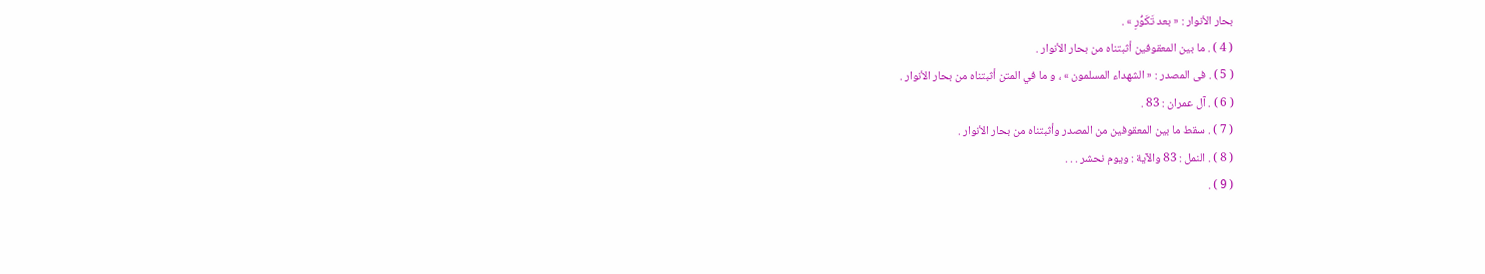بحار الأنوار : « بعد تَكَوُّرِ » .
( 4 ) . ما بين المعقوفين أثبتناه من بحار الأنوار .
( 5 ) . فى المصدر : « الشهداء المسلمون » ، و ما في المتن أثبتناه من بحار الأنوار .
( 6 ) . آل عمران : 83 .
( 7 ) . سقط ما بين المعقوفين من المصدر وأثبتناه من بحار الأنوار .
( 8 ) . النمل : 83 والآية : ويوم نحشر . . .
( 9 ) .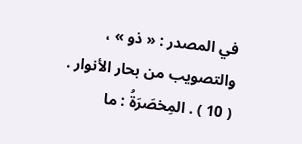في المصدر : « ذو » ، والتصويب من بحار الأنوار .
( 10 ) . المِخصَرَةُ : ما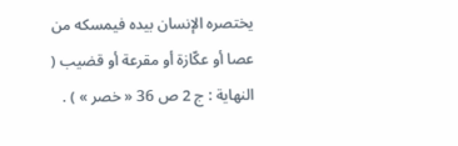يختصره الإنسان بيده فيمسكه من عصا أو عكّازة أو مقرعة أو قضيب ( النهاية : ج 2 ص 36 « خصر » ) .